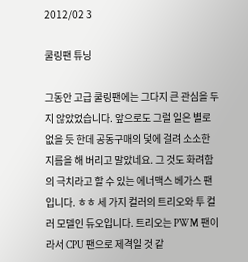2012/02 3

쿨링팬 튜닝

그동안 고급 쿨링팬에는 그다지 큰 관심을 두지 않았었습니다. 앞으로도 그럴 일은 별로 없을 듯 한데 공동구매의 덫에 걸려 소소한 지름을 해 버리고 말았네요. 그 것도 화려함의 극치라고 할 수 있는 에너맥스 베가스 팬입니다. ㅎㅎ 세 가지 컬러의 트리오와 투 컬러 모델인 듀오입니다. 트리오는 PWM 팬이라서 CPU 팬으로 제격일 것 같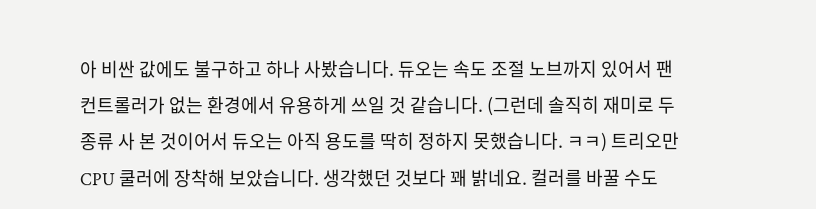아 비싼 값에도 불구하고 하나 사봤습니다. 듀오는 속도 조절 노브까지 있어서 팬 컨트롤러가 없는 환경에서 유용하게 쓰일 것 같습니다. (그런데 솔직히 재미로 두 종류 사 본 것이어서 듀오는 아직 용도를 딱히 정하지 못했습니다. ㅋㅋ) 트리오만 CPU 쿨러에 장착해 보았습니다. 생각했던 것보다 꽤 밝네요. 컬러를 바꿀 수도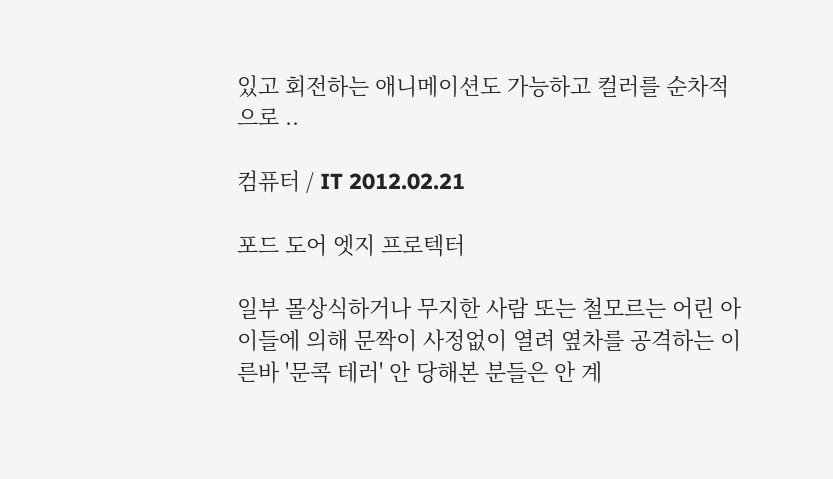있고 회전하는 애니메이션도 가능하고 컬러를 순차적으로 ..

컴퓨터 / IT 2012.02.21

포드 도어 엣지 프로텍터

일부 몰상식하거나 무지한 사람 또는 철모르는 어린 아이들에 의해 문짝이 사정없이 열려 옆차를 공격하는 이른바 '문콕 테러' 안 당해본 분들은 안 계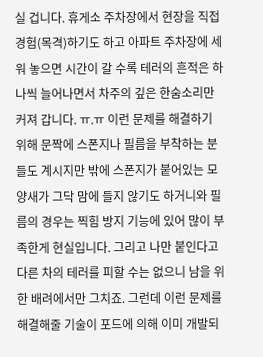실 겁니다. 휴게소 주차장에서 현장을 직접 경험(목격)하기도 하고 아파트 주차장에 세워 놓으면 시간이 갈 수록 테러의 흔적은 하나씩 늘어나면서 차주의 깊은 한숨소리만 커져 갑니다. ㅠ.ㅠ 이런 문제를 해결하기 위해 문짝에 스폰지나 필름을 부착하는 분들도 계시지만 밖에 스폰지가 붙어있는 모양새가 그닥 맘에 들지 않기도 하거니와 필름의 경우는 찍힘 방지 기능에 있어 많이 부족한게 현실입니다. 그리고 나만 붙인다고 다른 차의 테러를 피할 수는 없으니 남을 위한 배려에서만 그치죠. 그런데 이런 문제를 해결해줄 기술이 포드에 의해 이미 개발되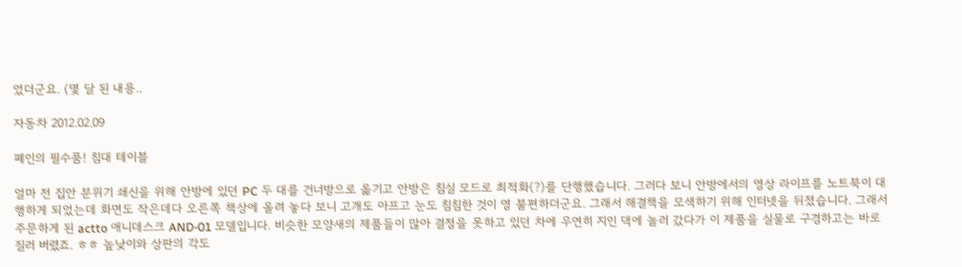었더군요. (몇 달 된 내용..

자동차 2012.02.09

폐인의 필수품! 침대 테이블

얼마 전 집안 분위기 쇄신을 위해 안방에 있던 PC 두 대를 건너방으로 옮기고 안방은 침실 모드로 최적화(?)를 단행했습니다. 그러다 보니 안방에서의 영상 라이프를 노트북이 대행하게 되었는데 화면도 작은데다 오른쪽 책상에 올려 놓다 보니 고개도 아프고 눈도 침침한 것이 영 불편하더군요. 그래서 해결책을 모색하기 위해 인터넷을 뒤졌습니다. 그래서 주문하게 된 actto 애니데스크 AND-01 모델입니다. 비슷한 모양새의 제품들이 많아 결정을 못하고 있던 차에 우연히 지인 댁에 놀러 갔다가 이 제품을 실물로 구경하고는 바로 질러 버렸죠. ㅎㅎ 높낮이와 상판의 각도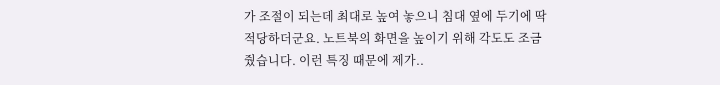가 조절이 되는데 최대로 높여 놓으니 침대 옆에 두기에 딱 적당하더군요. 노트북의 화면을 높이기 위해 각도도 조금 줬습니다. 이런 특징 때문에 제가..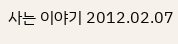사는 이야기 2012.02.07